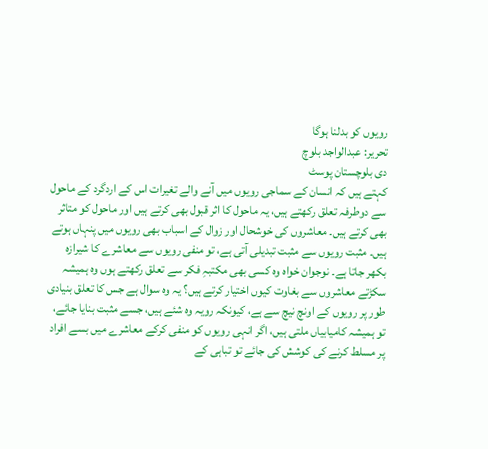رویوں کو بدلنا ہوگا
تحریر: عبدالواجد بلوچ
دی بلوچستان پوسٹ
کہتے ہیں کہ انسان کے سماجی رویوں میں آنے والے تغیرات اس کے اردگرد کے ماحول سے دوطرفہ تعلق رکھتے ہیں، یہ ماحول کا اثر قبول بھی کرتے ہیں اور ماحول کو متاثر بھی کرتے ہیں۔ معاشروں کی خوشحال اور زوال کے اسباب بھی رویوں میں پنہاں ہوتے ہیں۔ مثبت رویوں سے مثبت تبدیلی آتی ہے، تو منفی رویوں سے معاشرے کا شیرازہ بکھر جاتا ہے۔ نوجوان خواہ وہ کسی بھی مکتبہِ فکر سے تعلق رکھتے ہوں وہ ہمیشہ سکڑتے معاشروں سے بغاوت کیوں اختیار کرتے ہیں؟ یہ وہ سوال ہے جس کا تعلق بنیادی طور پر رویوں کے اونچ نیچ سے ہے، کیونکہ رویہ وہ شئے ہیں، جسے مثبت بنایا جائے، تو ہمیشہ کامیابیاں ملتی ہیں، اگر انہی رویوں کو منفی کرکے معاشرے میں بسے افراد پر مسلط کرنے کی کوشش کی جائے تو تباہی کے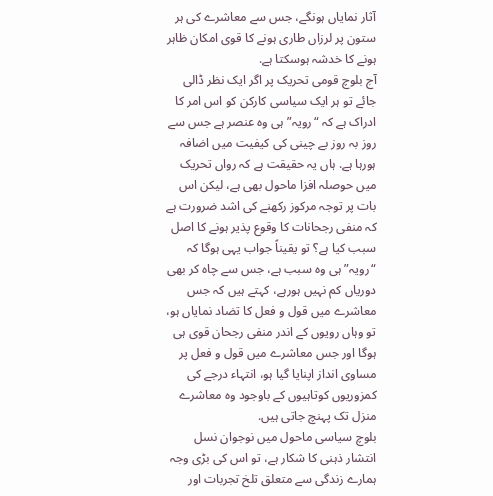آثار نمایاں ہونگے، جس سے معاشرے کی ہر ستون پر لرزاں طاری ہونے کا قوی امکان ظاہر ہونے کا خدشہ ہوسکتا ہے.
آج بلوچ قومی تحریک پر اگر ایک نظر ڈالی جائے تو ہر ایک سیاسی کارکن کو اس امر کا ادراک ہے کہ “رویہ” ہی وہ عنصر ہے جس سے روز بہ روز بے چینی کی کیفیت میں اضافہ ہورہا ہے. ہاں یہ حقیقت ہے کہ رواں تحریک میں حوصلہ افزا ماحول بھی ہے، لیکن اس بات پر توجہ مرکوز رکھنے کی اشد ضرورت ہے کہ منفی رجحانات کا وقوع پذیر ہونے کا اصل سبب کیا ہے؟ تو یقیناً جواب یہی ہوگا کہ “رویہ” ہی وہ سبب ہے، جس سے چاہ کر بھی دوریاں کم نہیں ہورہے، کہتے ہیں کہ جس معاشرے میں قول و فعل کا تضاد نمایاں ہو، تو وہاں رویوں کے اندر منفی رجحان قوی ہی ہوگا اور جس معاشرے میں قول و فعل پر مساوی انداز اپنایا گیا ہو، انتہاء درجے کی کمزوریوں کوتاہیوں کے باوجود وہ معاشرے منزل تک پہنچ جاتی ہیں.
بلوچ سیاسی ماحول میں نوجوان نسل انتشار ذہنی کا شکار ہے، تو اس کی بڑی وجہ ہمارے زندگی سے متعلق تلخ تجربات اور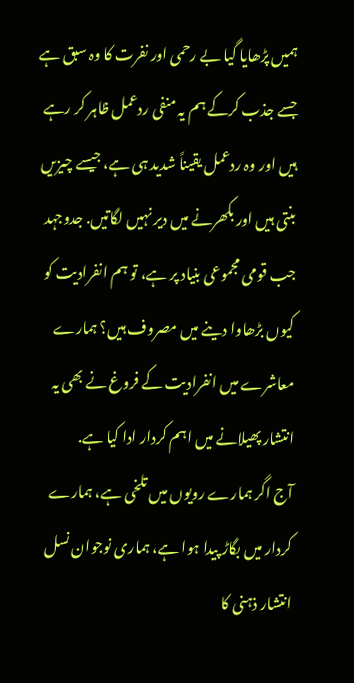ہمیں پڑھایا گیا بے رحمی اور نفرت کا وہ سبق ہے جسے جذب کرکے ہم یہ منفی ردعمل ظاہر کر رہے ہیں اور وہ ردعمل یقیناً شدید ہی ہے، جیسے چیزیں بنتی ہیں اور بکھرنے میں دیر نہیں لگاتیں. جدوجہد جب قومی مجموعی بنیاد پر ہے، تو ہم انفرادیت کو کیوں بڑھاوا دینے میں مصروف ہیں؟ ہمارے معاشرے میں انفرادیت کے فروغ نے بھی یہ انتشار پھیلانے میں اہم کردار ادا کیا ہے.
آج اگر ہمارے رویوں میں تلخی ہے، ہمارے کردار میں بگاڑ پیدا ہوا ہے، ہماری نوجوان نسل انتشار ذہنی کا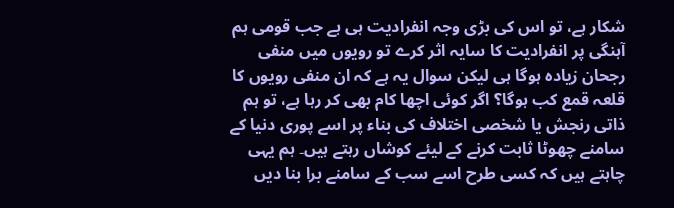شکار ہے، تو اس کی بڑی وجہ انفرادیت ہی ہے جب قومی ہم آہنگی پر انفرادیت کا سایہ اثر کرے تو رویوں میں منفی رجحان زیادہ ہوگا ہی لیکن سوال یہ ہے کہ ان منفی رویوں کا قلعہ قمع کب ہوگا؟ اگر کوئی اچھا کام بھی کر رہا ہے، تو ہم ذاتی رنجش یا شخصی اختلاف کی بناء پر اسے پوری دنیا کے سامنے چھوٹا ثابت کرنے کے لیئے کوشاں رہتے ہیں۔ ہم یہی چاہتے ہیں کہ کسی طرح اسے سب کے سامنے برا بنا دیں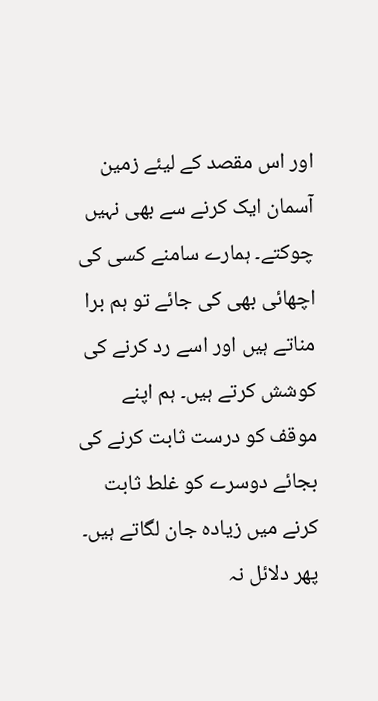اور اس مقصد کے لیئے زمین آسمان ایک کرنے سے بھی نہیں چوکتے۔ ہمارے سامنے کسی کی اچھائی بھی کی جائے تو ہم برا مناتے ہیں اور اسے رد کرنے کی کوشش کرتے ہیں۔ ہم اپنے موقف کو درست ثابت کرنے کی بجائے دوسرے کو غلط ثابت کرنے میں زیادہ جان لگاتے ہیں۔ پھر دلائل نہ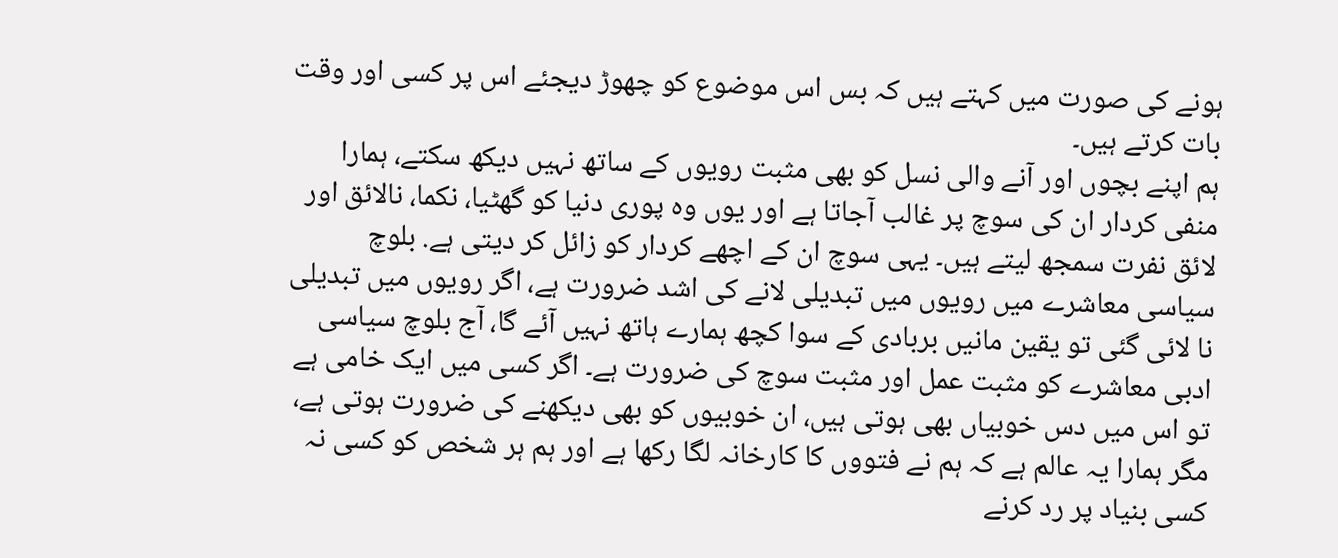ہونے کی صورت میں کہتے ہیں کہ بس اس موضوع کو چھوڑ دیجئے اس پر کسی اور وقت بات کرتے ہیں۔
ہم اپنے بچوں اور آنے والی نسل کو بھی مثبت رویوں کے ساتھ نہیں دیکھ سکتے، ہمارا منفی کردار ان کی سوچ پر غالب آجاتا ہے اور یوں وہ پوری دنیا کو گھٹیا، نکما، نالائق اور لائق نفرت سمجھ لیتے ہیں۔ یہی سوچ ان کے اچھے کردار کو زائل کر دیتی ہے. بلوچ سیاسی معاشرے میں رویوں میں تبدیلی لانے کی اشد ضرورت ہے، اگر رویوں میں تبدیلی نا لائی گئی تو یقین مانیں بربادی کے سوا کچھ ہمارے ہاتھ نہیں آئے گا، آج بلوچ سیاسی ادبی معاشرے کو مثبت عمل اور مثبت سوچ کی ضرورت ہے۔ اگر کسی میں ایک خامی ہے تو اس میں دس خوبیاں بھی ہوتی ہیں، ان خوبیوں کو بھی دیکھنے کی ضرورت ہوتی ہے، مگر ہمارا یہ عالم ہے کہ ہم نے فتووں کا کارخانہ لگا رکھا ہے اور ہم ہر شخص کو کسی نہ کسی بنیاد پر رد کرنے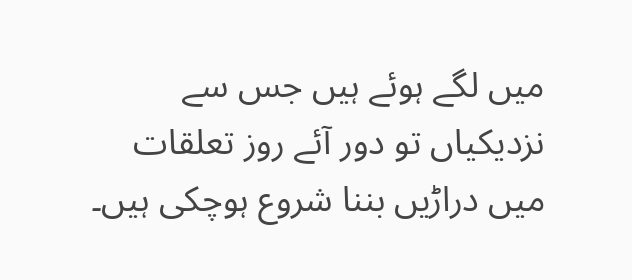میں لگے ہوئے ہیں جس سے نزدیکیاں تو دور آئے روز تعلقات میں دراڑیں بننا شروع ہوچکی ہیں۔